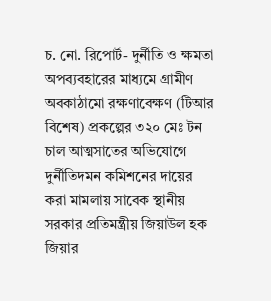চ. নো. রিপোর্ট- দুর্নীতি ও ক্ষমতা অপব্যবহারের মাধ্যমে গ্রামীণ অবকাঠামো রক্ষণাবেক্ষণ (টিআর বিশেষ) প্রকল্পের ৩২০ মেঃ টন চাল আত্মসাতের অভিযোগে দুর্নীতিদমন কমিশনের দায়ের করা মামলায় সাবেক স্থানীয় সরকার প্রতিমন্ত্রীয় জিয়াউল হক জিয়ার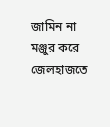জামিন না মঞ্জুর করে জেলহাজতে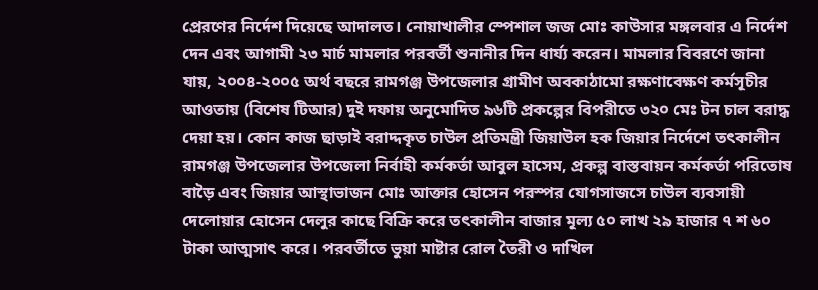প্রেরণের নির্দেশ দিয়েছে আদালত। নোয়াখালীর স্পেশাল জজ মোঃ কাউসার মঙ্গলবার এ নির্দেশ দেন এবং আগামী ২৩ মার্চ মামলার পরবর্তী শুনানীর দিন ধার্য্য করেন। মামলার বিবরণে জানা যায়, ২০০৪-২০০৫ অর্থ বছরে রামগঞ্জ উপজেলার গ্রামীণ অবকাঠামো রক্ষণাবেক্ষণ কর্মসূচীর আওতায় (বিশেষ টিআর) দুই দফায় অনুমোদিত ৯৬টি প্রকল্পের বিপরীতে ৩২০ মেঃ টন চাল বরাদ্ধ দেয়া হয়। কোন কাজ ছাড়াই বরাদ্দকৃত চাউল প্রতিমন্ত্রী জিয়াউল হক জিয়ার নির্দেশে তৎকালীন রামগঞ্জ উপজেলার উপজেলা নির্বাহী কর্মকর্তা আবুল হাসেম, প্রকল্প বাস্তবায়ন কর্মকর্তা পরিতোষ বাড়ৈ এবং জিয়ার আস্থাভাজন মোঃ আক্তার হোসেন পরস্পর যোগসাজসে চাউল ব্যবসায়ী দেলোয়ার হোসেন দেলুর কাছে বিক্রি করে তৎকালীন বাজার মূল্য ৫০ লাখ ২৯ হাজার ৭ শ ৬০ টাকা আত্মসাৎ করে। পরবর্তীতে ভুয়া মাষ্টার রোল তৈরী ও দাখিল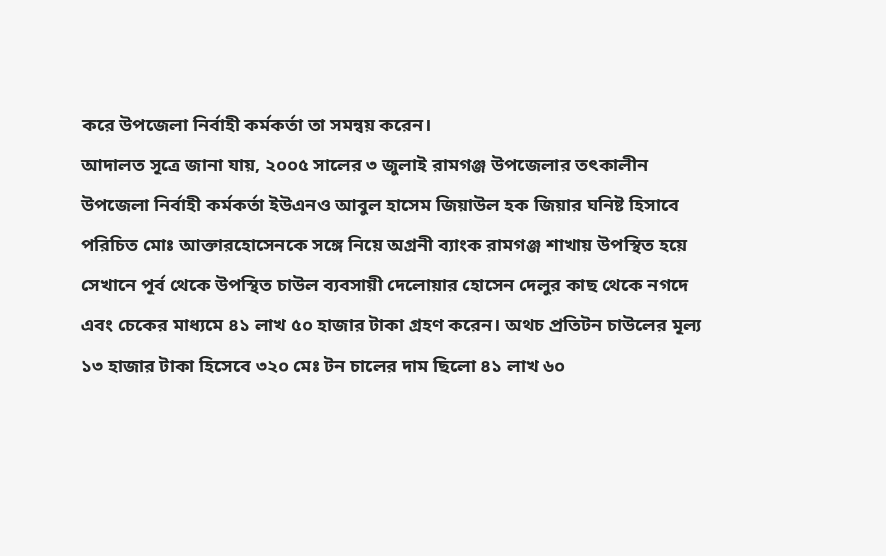করে উপজেলা নির্বাহী কর্মকর্তা তা সমন্বয় করেন।
আদালত সূত্রে জানা যায়, ২০০৫ সালের ৩ জুলাই রামগঞ্জ উপজেলার তৎকালীন উপজেলা নির্বাহী কর্মকর্তা ইউএনও আবুল হাসেম জিয়াউল হক জিয়ার ঘনিষ্ট হিসাবে পরিচিত মোঃ আক্তারহোসেনকে সঙ্গে নিয়ে অগ্রনী ব্যাংক রামগঞ্জ শাখায় উপস্থিত হয়ে সেখানে পূর্ব থেকে উপস্থিত চাউল ব্যবসায়ী দেলোয়ার হোসেন দেলুর কাছ থেকে নগদে এবং চেকের মাধ্যমে ৪১ লাখ ৫০ হাজার টাকা গ্রহণ করেন। অথচ প্রতিটন চাউলের মূল্য ১৩ হাজার টাকা হিসেবে ৩২০ মেঃ টন চালের দাম ছিলো ৪১ লাখ ৬০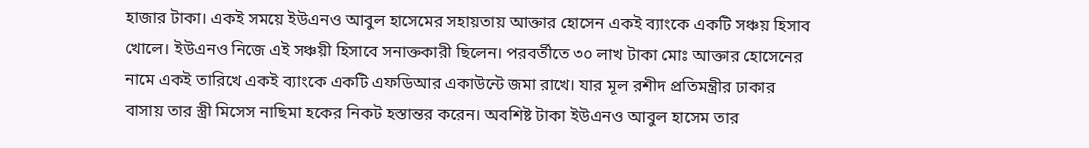হাজার টাকা। একই সময়ে ইউএনও আবুল হাসেমের সহায়তায় আক্তার হোসেন একই ব্যাংকে একটি সঞ্চয় হিসাব খোলে। ইউএনও নিজে এই সঞ্চয়ী হিসাবে সনাক্তকারী ছিলেন। পরবর্তীতে ৩০ লাখ টাকা মোঃ আক্তার হোসেনের নামে একই তারিখে একই ব্যাংকে একটি এফডিআর একাউন্টে জমা রাখে। যার মূল রশীদ প্রতিমন্ত্রীর ঢাকার বাসায় তার স্ত্রী মিসেস নাছিমা হকের নিকট হস্তান্তর করেন। অবশিষ্ট টাকা ইউএনও আবুল হাসেম তার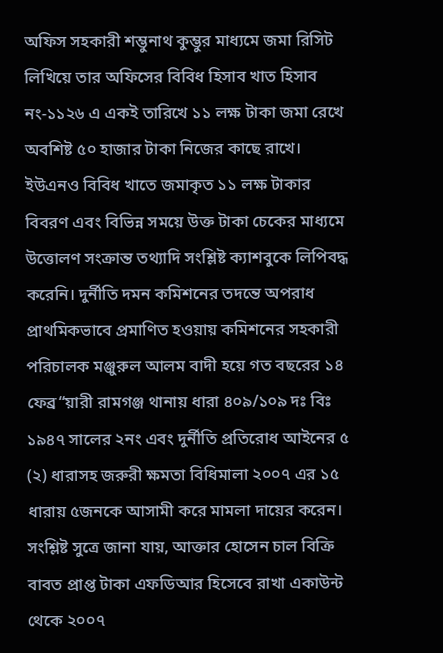অফিস সহকারী শম্ভুনাথ কুম্ভুর মাধ্যমে জমা রিসিট লিখিয়ে তার অফিসের বিবিধ হিসাব খাত হিসাব নং-১১২৬ এ একই তারিখে ১১ লক্ষ টাকা জমা রেখে অবশিষ্ট ৫০ হাজার টাকা নিজের কাছে রাখে। ইউএনও বিবিধ খাতে জমাকৃত ১১ লক্ষ টাকার বিবরণ এবং বিভিন্ন সময়ে উক্ত টাকা চেকের মাধ্যমে উত্তোলণ সংক্রান্ত তথ্যাদি সংশ্লিষ্ট ক্যাশবুকে লিপিবদ্ধ করেনি। দুর্নীতি দমন কমিশনের তদন্তে অপরাধ প্রাথমিকভাবে প্রমাণিত হওয়ায় কমিশনের সহকারী পরিচালক মঞ্জুরুল আলম বাদী হয়ে গত বছরের ১৪ ফেব্র“য়ারী রামগঞ্জ থানায় ধারা ৪০৯/১০৯ দঃ বিঃ ১৯৪৭ সালের ২নং এবং দুর্নীতি প্রতিরোধ আইনের ৫ (২) ধারাসহ জরুরী ক্ষমতা বিধিমালা ২০০৭ এর ১৫ ধারায় ৫জনকে আসামী করে মামলা দায়ের করেন। সংশ্লিষ্ট সুত্রে জানা যায়, আক্তার হোসেন চাল বিক্রি বাবত প্রাপ্ত টাকা এফডিআর হিসেবে রাখা একাউন্ট থেকে ২০০৭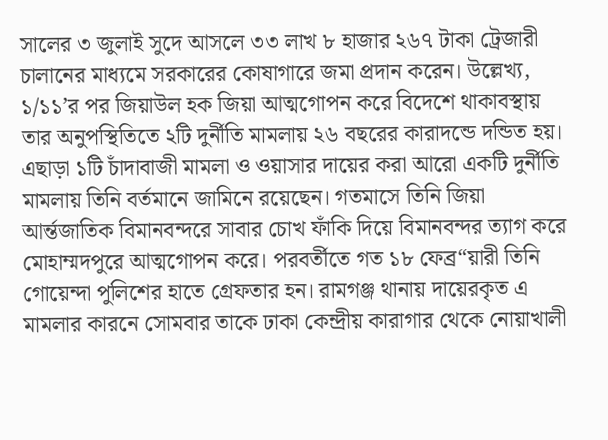সালের ৩ জুলাই সুদে আসলে ৩৩ লাখ ৮ হাজার ২৬৭ টাকা ট্রেজারী চালানের মাধ্যমে সরকারের কোষাগারে জমা প্রদান করেন। উল্লেখ্য, ১/১১’র পর জিয়াউল হক জিয়া আত্মগোপন করে বিদেশে থাকাবস্থায় তার অনুপস্থিতিতে ২টি দুর্নীতি মামলায় ২৬ বছরের কারাদন্ডে দন্ডিত হয়। এছাড়া ১টি চাঁদাবাজী মামলা ও ওয়াসার দায়ের করা আরো একটি দুর্নীতি মামলায় তিনি বর্তমানে জামিনে রয়েছেন। গতমাসে তিনি জিয়া আর্ন্তজাতিক বিমানবন্দরে সাবার চোখ ফাঁকি দিয়ে বিমানবন্দর ত্যাগ করে মোহাম্মদপুরে আত্মগোপন করে। পরবর্তীতে গত ১৮ ফেব্র“য়ারী তিনি গোয়েন্দা পুলিশের হাতে গ্রেফতার হন। রামগঞ্জ থানায় দায়েরকৃত এ মামলার কারনে সোমবার তাকে ঢাকা কেন্দ্রীয় কারাগার থেকে নোয়াখালী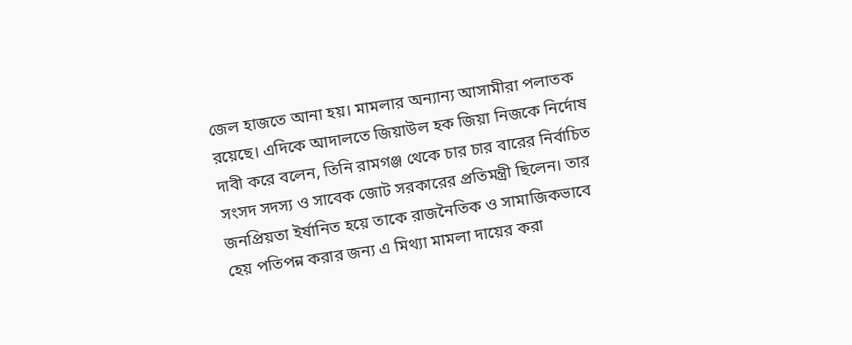জেল হাজতে আনা হয়। মামলার অন্যান্য আসামীরা পলাতক রয়েছে। এদিকে আদালতে জিয়াউল হক জিয়া নিজকে নির্দোষ দাবী করে বলেন, তিনি রামগঞ্জ থেকে চার চার বারের নির্বাচিত সংসদ সদস্য ও সাবেক জোট সরকারের প্রতিমন্ত্রী ছিলেন। তার জনপ্রিয়তা ইর্ষানিত হয়ে তাকে রাজনৈতিক ও সামাজিকভাবে হেয় পতিপন্ন করার জন্য এ মিথ্যা মামলা দায়ের করা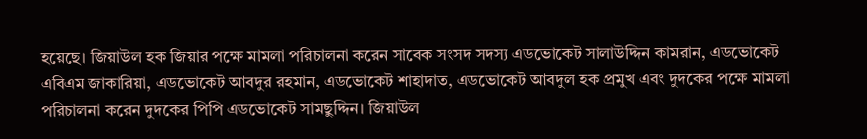হয়েছে। জিয়াউল হক জিয়ার পক্ষে মামলা পরিচালনা করেন সাবেক সংসদ সদস্য এডভোকেট সালাউদ্দিন কামরান, এডভোকেট এবিএম জাকারিয়া, এডভোকেট আবদুর রহমান, এডভোকেট শাহাদাত, এডভোকেট আবদুল হক প্রমুখ এবং দুদকের পক্ষে মামলা পরিচালনা করেন দুদকের পিপি এডভোকেট সামছুদ্দিন। জিয়াউল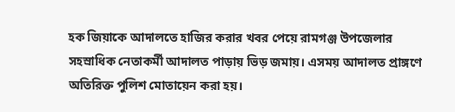হক জিয়াকে আদালতে হাজির করার খবর পেয়ে রামগঞ্জ উপজেলার সহস্রাধিক নেতাকর্মী আদালত পাড়ায় ভিড় জমায়। এসময় আদালত প্রাঙ্গণে অতিরিক্ত পুলিশ মোতায়েন করা হয়।